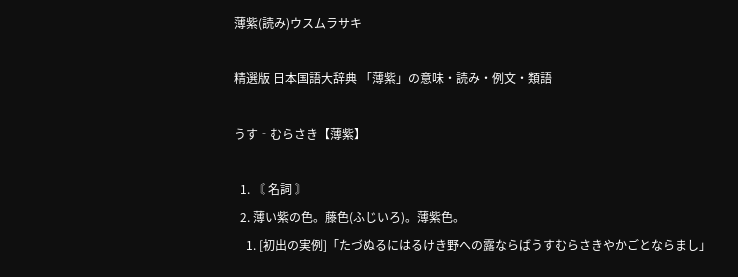薄紫(読み)ウスムラサキ

精選版 日本国語大辞典 「薄紫」の意味・読み・例文・類語

うす‐むらさき【薄紫】

  1. 〘 名詞 〙
  2. 薄い紫の色。藤色(ふじいろ)。薄紫色。
    1. [初出の実例]「たづぬるにはるけき野への露ならばうすむらさきやかごとならまし」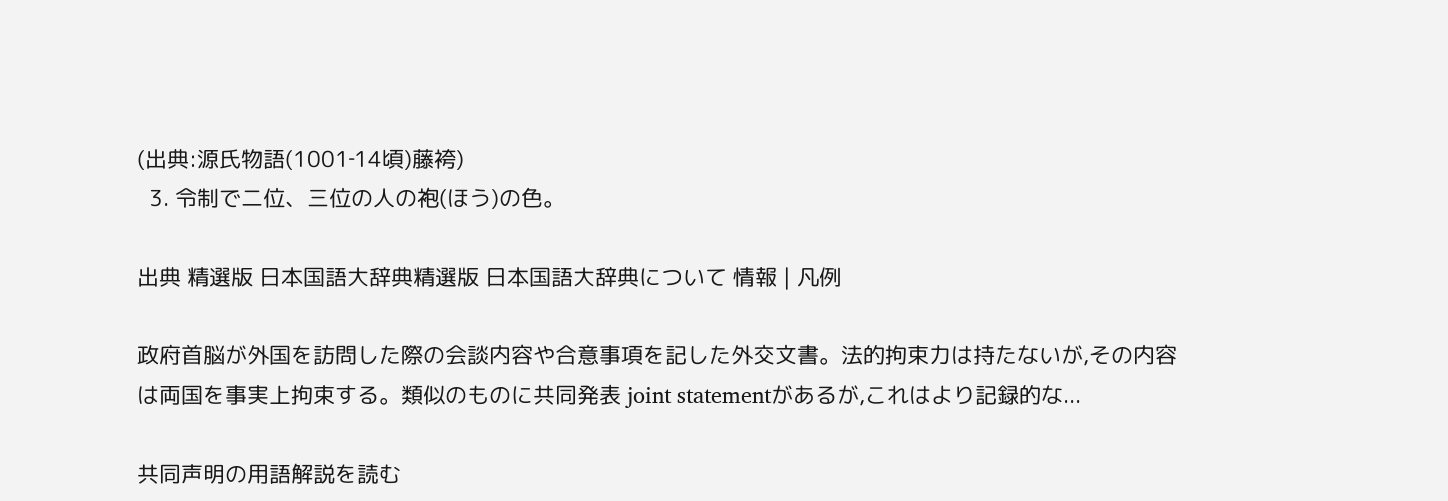(出典:源氏物語(1001‐14頃)藤袴)
  3. 令制で二位、三位の人の袍(ほう)の色。

出典 精選版 日本国語大辞典精選版 日本国語大辞典について 情報 | 凡例

政府首脳が外国を訪問した際の会談内容や合意事項を記した外交文書。法的拘束力は持たないが,その内容は両国を事実上拘束する。類似のものに共同発表 joint statementがあるが,これはより記録的な...

共同声明の用語解説を読む